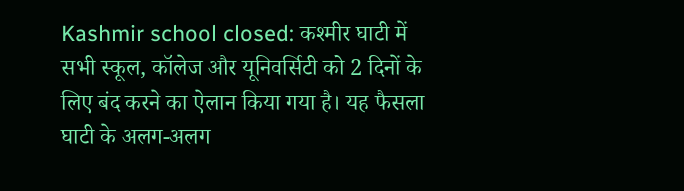Kashmir school closed: कश्मीर घाटी में सभी स्कूल, कॉलेज और यूनिवर्सिटी को 2 दिनों के लिए बंद करने का ऐलान किया गया है। यह फैसला घाटी के अलग-अलग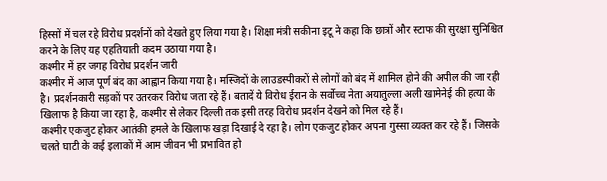हिस्सों में चल रहे विरोध प्रदर्शनों को देखते हुए लिया गया है। शिक्षा मंत्री सकीना इटू ने कहा कि छात्रों और स्टाफ की सुरक्षा सुनिश्चित करने के लिए यह एहतियाती कदम उठाया गया है।
कश्मीर में हर जगह विरोध प्रदर्शन जारी
कश्मीर में आज पूर्ण बंद का आह्वान किया गया है। मस्जिदों के लाउडस्पीकरों से लोगों को बंद में शामिल होने की अपील की जा रही है। प्रदर्शनकारी सड़कों पर उतरकर विरोध जता रहे हैं। बतादें ये विरोध ईरान के सर्वोच्च नेता अयातुल्ला अली खामेनेई की हत्या के खिलाफ है किया जा रहा है, कश्मीर से लेकर दिल्ली तक इसी तरह विरोध प्रदर्शन देखने को मिल रहे हैं।
कश्मीर एकजुट होकर आतंकी हमले के खिलाफ खड़ा दिखाई दे रहा है। लोग एकजुट होकर अपना गुस्सा व्यक्त कर रहे हैं। जिसके चलते घाटी के कई इलाकों में आम जीवन भी प्रभावित हो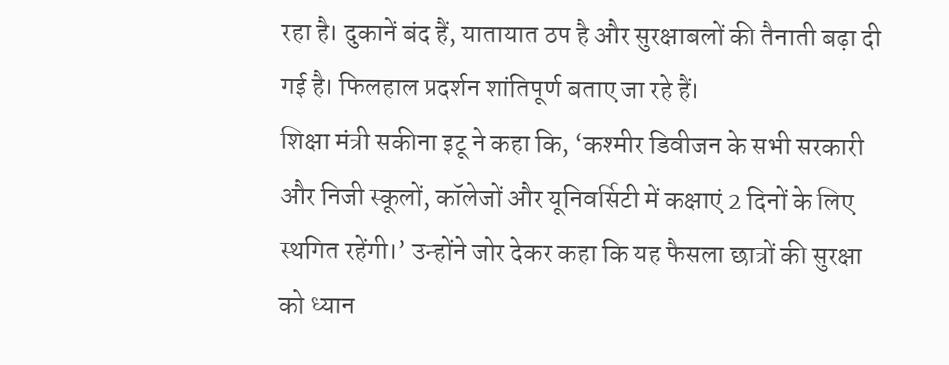रहा है। दुकानें बंद हैं, यातायात ठप है और सुरक्षाबलों की तैनाती बढ़ा दी गई है। फिलहाल प्रदर्शन शांतिपूर्ण बताए जा रहे हैं।
शिक्षा मंत्री सकीना इटू ने कहा कि, ‘कश्मीर डिवीजन के सभी सरकारी और निजी स्कूलों, कॉलेजों और यूनिवर्सिटी में कक्षाएं 2 दिनों के लिए स्थगित रहेंगी।’ उन्होंने जोर देकर कहा कि यह फैसला छात्रों की सुरक्षा को ध्यान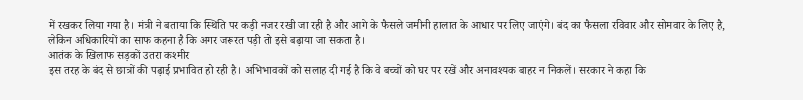में रखकर लिया गया है। मंत्री ने बताया कि स्थिति पर कड़ी नजर रखी जा रही है और आगे के फैसले जमीनी हालात के आधार पर लिए जाएंगे। बंद का फैसला रविवार और सोमवार के लिए है, लेकिन अधिकारियों का साफ कहना है कि अगर जरूरत पड़ी तो इसे बढ़ाया जा सकता है।
आतंक के खिलाफ सड़कों उतरा कश्मीर
इस तरह के बंद से छात्रों की पढ़ाई प्रभावित हो रही है। अभिभावकों को सलाह दी गई है कि वे बच्चों को घर पर रखें और अनावश्यक बाहर न निकलें। सरकार ने कहा कि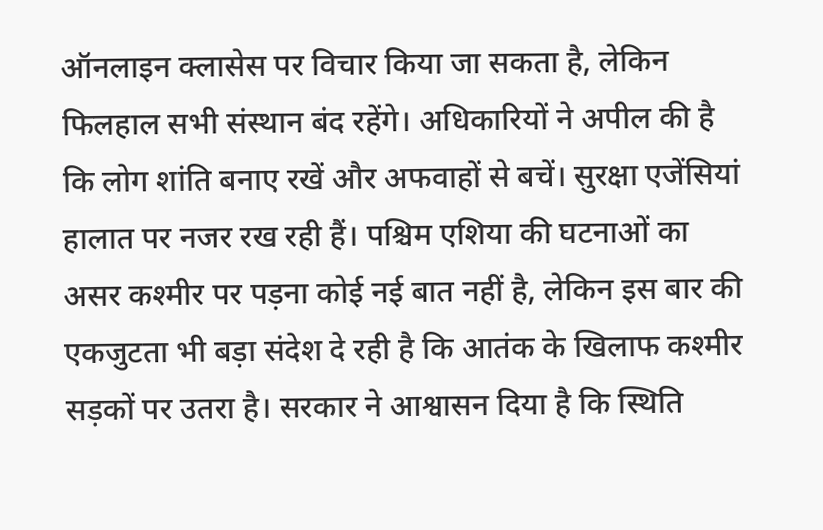ऑनलाइन क्लासेस पर विचार किया जा सकता है, लेकिन फिलहाल सभी संस्थान बंद रहेंगे। अधिकारियों ने अपील की है कि लोग शांति बनाए रखें और अफवाहों से बचें। सुरक्षा एजेंसियां हालात पर नजर रख रही हैं। पश्चिम एशिया की घटनाओं का असर कश्मीर पर पड़ना कोई नई बात नहीं है, लेकिन इस बार की एकजुटता भी बड़ा संदेश दे रही है कि आतंक के खिलाफ कश्मीर सड़कों पर उतरा है। सरकार ने आश्वासन दिया है कि स्थिति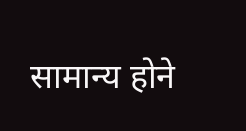सामान्य होने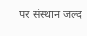पर संस्थान जल्द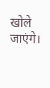खोले जाएंगे।